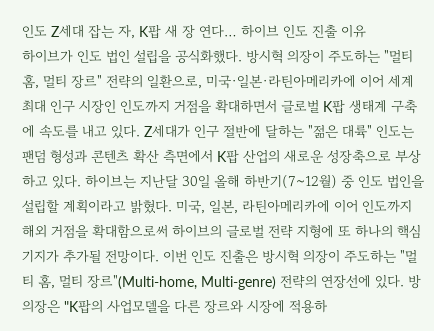인도 Z세대 잡는 자, K팝 새 장 연다… 하이브 인도 진출 이유
하이브가 인도 법인 설립을 공식화했다. 방시혁 의장이 주도하는 "멀티 홈, 멀티 장르" 전략의 일환으로, 미국·일본·라틴아메리카에 이어 세계 최대 인구 시장인 인도까지 거점을 확대하면서 글로벌 K팝 생태계 구축에 속도를 내고 있다. Z세대가 인구 절반에 달하는 "젊은 대륙" 인도는 팬덤 형성과 콘텐츠 확산 측면에서 K팝 산업의 새로운 성장축으로 부상하고 있다. 하이브는 지난달 30일 올해 하반기(7~12월) 중 인도 법인을 설립할 계획이라고 밝혔다. 미국, 일본, 라틴아메리카에 이어 인도까지 해외 거점을 확대함으로써 하이브의 글로벌 전략 지형에 또 하나의 핵심 기지가 추가될 전망이다. 이번 인도 진출은 방시혁 의장이 주도하는 "멀티 홈, 멀티 장르"(Multi-home, Multi-genre) 전략의 연장선에 있다. 방 의장은 "K팝의 사업모델을 다른 장르와 시장에 적용하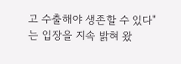고 수출해야 생존할 수 있다"는 입장을 지속 밝혀 왔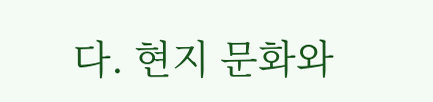다. 현지 문화와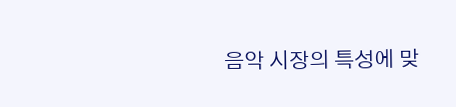음악 시장의 특성에 맞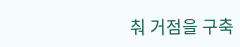춰 거점을 구축